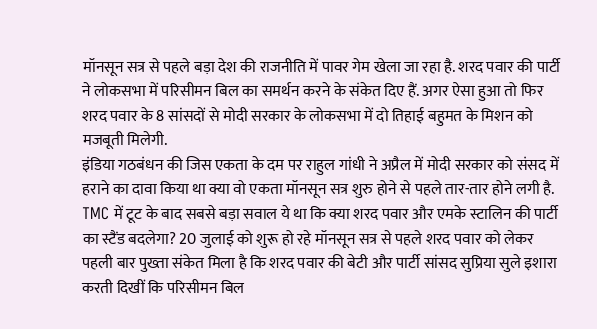मॉनसून सत्र से पहले बड़ा देश की राजनीति में पावर गेम खेला जा रहा है. शरद पवार की पार्टी ने लोकसभा में परिसीमन बिल का समर्थन करने के संकेत दिए हैं. अगर ऐसा हुआ तो फिर शरद पवार के 8 सांसदों से मोदी सरकार के लोकसभा में दो तिहाई बहुमत के मिशन को मजबूती मिलेगी.
इंडिया गठबंधन की जिस एकता के दम पर राहुल गांधी ने अप्रैल में मोदी सरकार को संसद में हराने का दावा किया था क्या वो एकता मॉनसून सत्र शुरु होने से पहले तार-तार होने लगी है.
TMC में टूट के बाद सबसे बड़ा सवाल ये था कि क्या शरद पवार और एमके स्टालिन की पार्टी का स्टैंड बदलेगा? 20 जुलाई को शुरू हो रहे मॉनसून सत्र से पहले शरद पवार को लेकर पहली बार पुख्ता संकेत मिला है कि शरद पवार की बेटी और पार्टी सांसद सुप्रिया सुले इशारा करती दिखीं कि परिसीमन बिल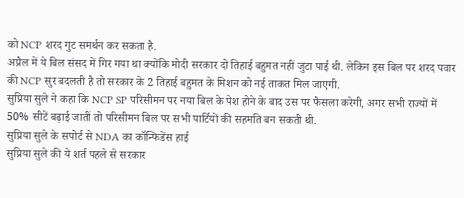को NCP शरद गुट समर्थन कर सकता है.
अप्रैल में ये बिल संसद में गिर गया था क्योंकि मोदी सरकार दो तिहाई बहुमत नहीं जुटा पाई थी. लेकिन इस बिल पर शरद पवार की NCP सुर बदलती है तो सरकार के 2 तिहाई बहुमत के मिशन को नई ताकत मिल जाएगी.
सुप्रिया सुले ने कहा कि NCP SP परिसीमन पर नया बिल के पेश होने के बाद उस पर फैसला करेगी, अगर सभी राज्यों में 50% सीटें बढ़ाई जातीं तो परिसीमन बिल पर सभी पार्टियों की सहमति बन सकती थी.
सुप्रिया सुले के सपोर्ट से NDA का कॉन्फिडेंस हाई
सुप्रिया सुले की ये शर्त पहले से सरकार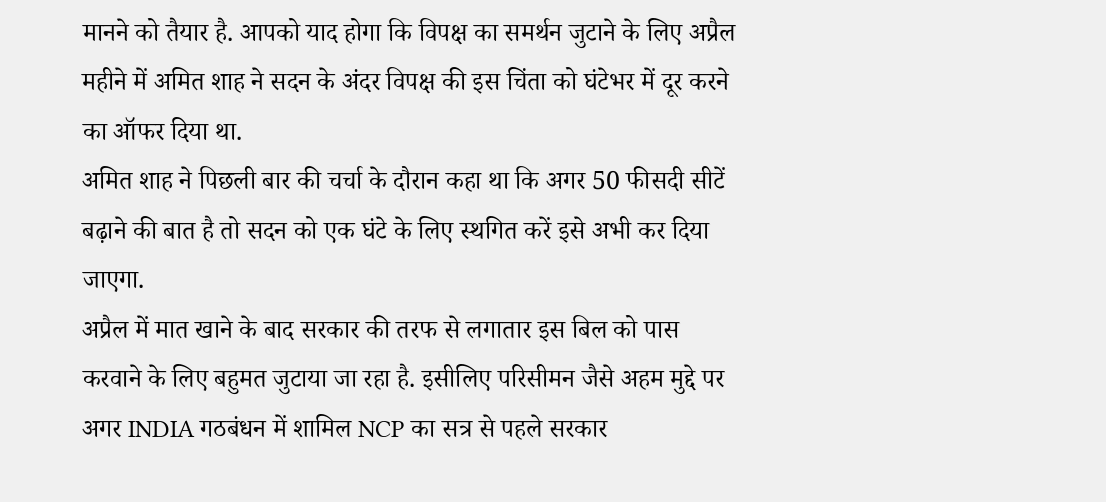मानने को तैयार है. आपको याद होगा कि विपक्ष का समर्थन जुटाने के लिए अप्रैल महीने में अमित शाह ने सदन के अंदर विपक्ष की इस चिंता को घंटेभर में दूर करने का ऑफर दिया था.
अमित शाह ने पिछली बार की चर्चा के दौरान कहा था कि अगर 50 फीसदी सीटें बढ़ाने की बात है तो सदन को एक घंटे के लिए स्थगित करें इसे अभी कर दिया जाएगा.
अप्रैल में मात खाने के बाद सरकार की तरफ से लगातार इस बिल को पास करवाने के लिए बहुमत जुटाया जा रहा है. इसीलिए परिसीमन जैसे अहम मुद्दे पर अगर INDIA गठबंधन में शामिल NCP का सत्र से पहले सरकार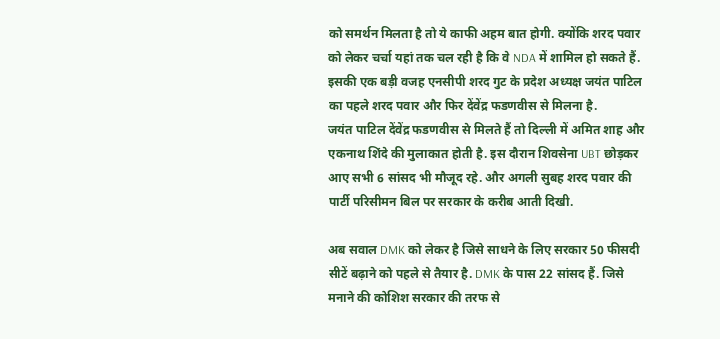को समर्थन मिलता है तो ये काफी अहम बात होगी. क्योंकि शरद पवार को लेकर चर्चा यहां तक चल रही है कि वे NDA में शामिल हो सकते हैं. इसकी एक बड़ी वजह एनसीपी शरद गुट के प्रदेश अध्यक्ष जयंत पाटिल का पहले शरद पवार और फिर देंवेंद्र फडणवीस से मिलना है.
जयंत पाटिल देंवेंद्र फडणवीस से मिलते हैं तो दिल्ली में अमित शाह और एकनाथ शिंदे की मुलाकात होती है. इस दौरान शिवसेना UBT छोड़कर आए सभी 6 सांसद भी मौजूद रहे. और अगली सुबह शरद पवार की पार्टी परिसीमन बिल पर सरकार के करीब आती दिखी.

अब सवाल DMK को लेकर है जिसे साधने के लिए सरकार 50 फीसदी सीटें बढ़ाने को पहले से तैयार है. DMK के पास 22 सांसद हैं. जिसे मनाने की कोशिश सरकार की तरफ से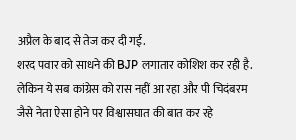अप्रैल के बाद से तेज कर दी गई.
शरद पवार को साधने की BJP लगातार कोशिश कर रही है. लेकिन ये सब कांग्रेस को रास नहीं आ रहा और पी चिदंबरम जैसे नेता ऐसा होने पर विश्वासघात की बात कर रहे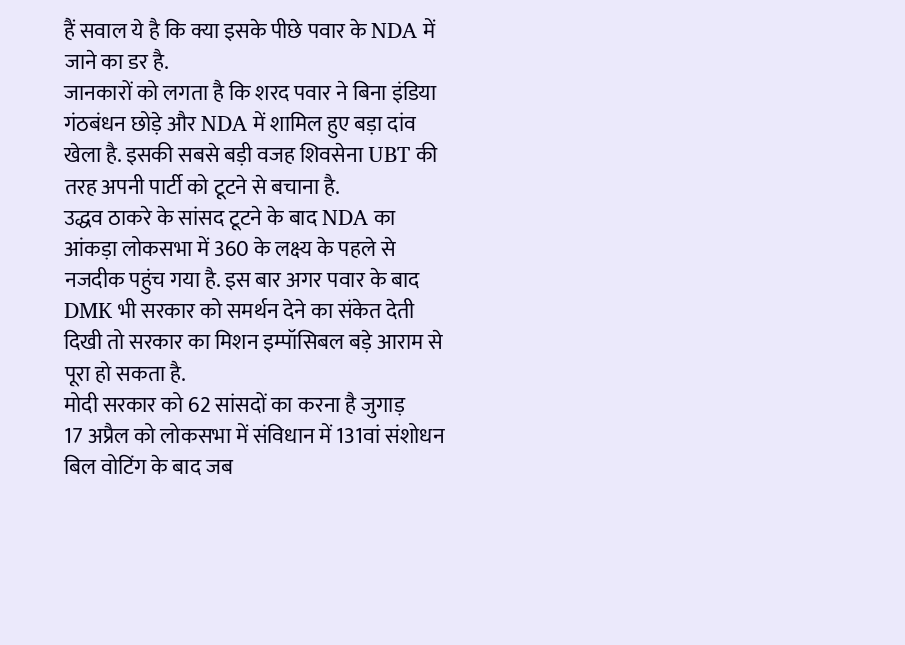हैं सवाल ये है कि क्या इसके पीछे पवार के NDA में जाने का डर है.
जानकारों को लगता है कि शरद पवार ने बिना इंडिया गंठबंधन छोड़े और NDA में शामिल हुए बड़ा दांव खेला है. इसकी सबसे बड़ी वजह शिवसेना UBT की तरह अपनी पार्टी को टूटने से बचाना है.
उद्धव ठाकरे के सांसद टूटने के बाद NDA का आंकड़ा लोकसभा में 360 के लक्ष्य के पहले से नजदीक पहुंच गया है. इस बार अगर पवार के बाद DMK भी सरकार को समर्थन देने का संकेत देती दिखी तो सरकार का मिशन इम्पॉसिबल बड़े आराम से पूरा हो सकता है.
मोदी सरकार को 62 सांसदों का करना है जुगाड़
17 अप्रैल को लोकसभा में संविधान में 131वां संशोधन बिल वोटिंग के बाद जब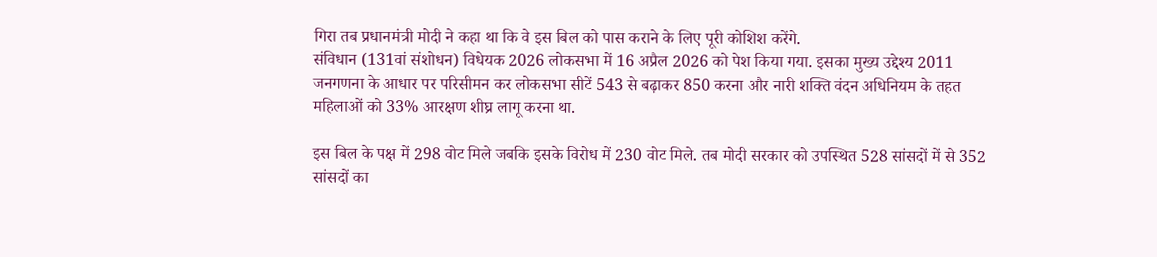गिरा तब प्रधानमंत्री मोदी ने कहा था कि वे इस बिल को पास कराने के लिए पूरी कोशिश करेंगे.
संविधान (131वां संशोधन) विधेयक 2026 लोकसभा में 16 अप्रैल 2026 को पेश किया गया. इसका मुख्य उद्देश्य 2011 जनगणना के आधार पर परिसीमन कर लोकसभा सीटें 543 से बढ़ाकर 850 करना और नारी शक्ति वंदन अधिनियम के तहत महिलाओं को 33% आरक्षण शीघ्र लागू करना था.

इस बिल के पक्ष में 298 वोट मिले जबकि इसके विरोध में 230 वोट मिले. तब मोदी सरकार को उपस्थित 528 सांसदों में से 352 सांसदों का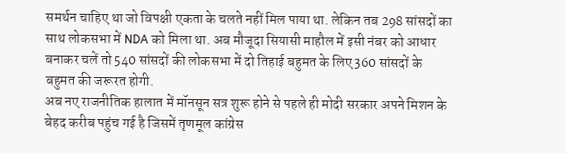समर्थन चाहिए था जो विपक्षी एकता के चलते नहीं मिल पाया था. लेकिन तब 298 सांसदों का साथ लोकसभा में NDA को मिला था. अब मौजूदा सियासी माहौल में इसी नंबर को आधार बनाकर चलें तो 540 सांसदों की लोकसभा में दो तिहाई बहुमत के लिए 360 सांसदों के बहुमत की जरूरत होगी.
अब नए राजनीतिक हालात में मॉनसून सत्र शुरू होने से पहले ही मोदी सरकार अपने मिशन के बेहद करीब पहुंच गई है जिसमें तृणमूल कांग्रेस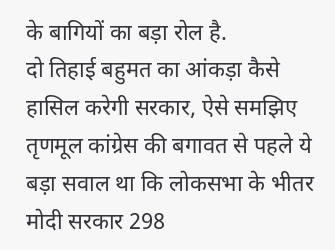के बागियों का बड़ा रोल है.
दो तिहाई बहुमत का आंकड़ा कैसे हासिल करेगी सरकार, ऐसे समझिए
तृणमूल कांग्रेस की बगावत से पहले ये बड़ा सवाल था कि लोकसभा के भीतर मोदी सरकार 298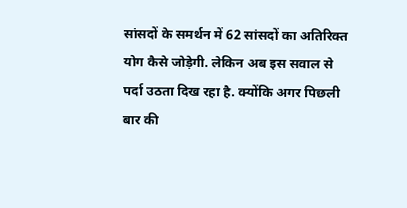सांसदों के समर्थन में 62 सांसदों का अतिरिक्त योग कैसे जोड़ेगी. लेकिन अब इस सवाल से पर्दा उठता दिख रहा है. क्योंकि अगर पिछली बार की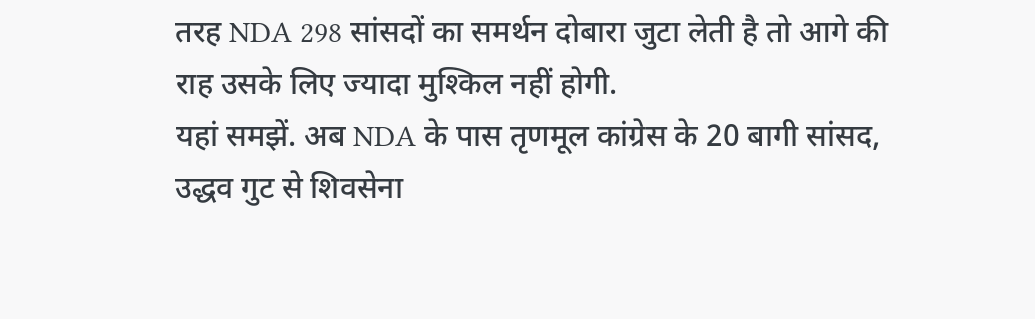तरह NDA 298 सांसदों का समर्थन दोबारा जुटा लेती है तो आगे की राह उसके लिए ज्यादा मुश्किल नहीं होगी.
यहां समझें. अब NDA के पास तृणमूल कांग्रेस के 20 बागी सांसद, उद्धव गुट से शिवसेना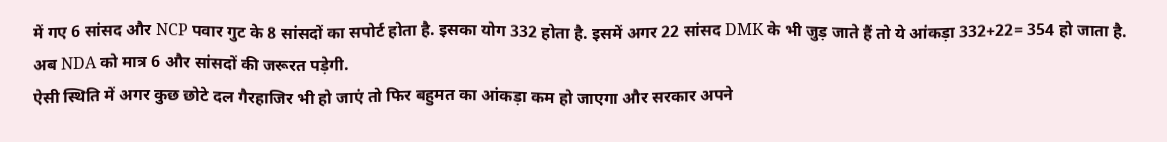में गए 6 सांसद और NCP पवार गुट के 8 सांसदों का सपोर्ट होता है. इसका योग 332 होता है. इसमें अगर 22 सांसद DMK के भी जुड़ जाते हैं तो ये आंकड़ा 332+22= 354 हो जाता है. अब NDA को मात्र 6 और सांसदों की जरूरत पड़ेगी.
ऐसी स्थिति में अगर कुछ छोटे दल गैरहाजिर भी हो जाएं तो फिर बहुमत का आंकड़ा कम हो जाएगा और सरकार अपने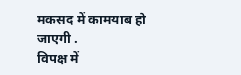मकसद में कामयाब हो जाएगी .
विपक्ष में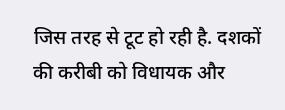जिस तरह से टूट हो रही है. दशकों की करीबी को विधायक और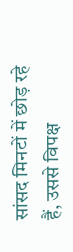सांसद मिनटों में छोड़ रहे हैं, उससे विपक्ष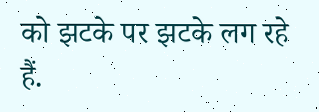को झटके पर झटके लग रहे हैं.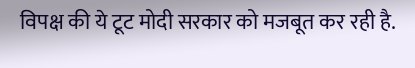विपक्ष की ये टूट मोदी सरकार को मजबूत कर रही है.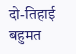दो-तिहाई बहुमत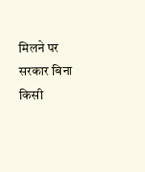मिलने पर सरकार बिना किसी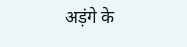अड़ंगे के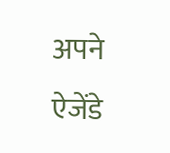अपने ऐजेंडे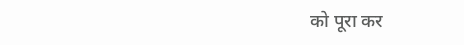को पूरा कर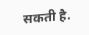सकती है.